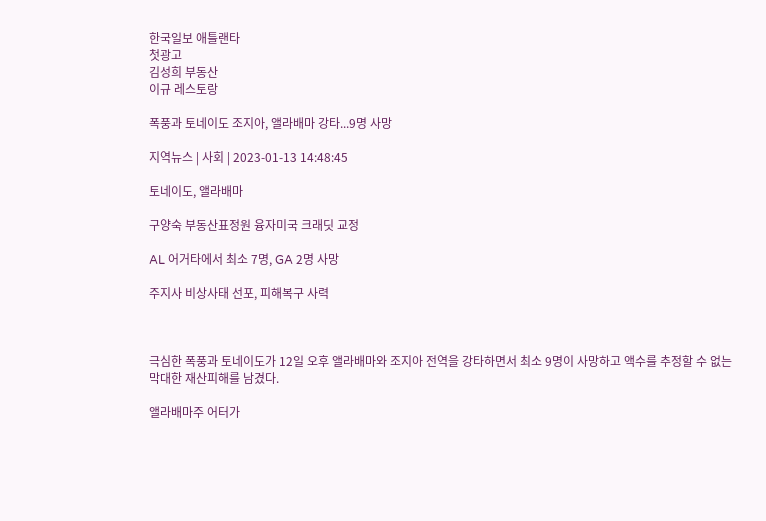한국일보 애틀랜타
첫광고
김성희 부동산
이규 레스토랑

폭풍과 토네이도 조지아, 앨라배마 강타...9명 사망

지역뉴스 | 사회 | 2023-01-13 14:48:45

토네이도, 앨라배마

구양숙 부동산표정원 융자미국 크래딧 교정

AL 어거타에서 최소 7명, GA 2명 사망

주지사 비상사태 선포, 피해복구 사력



극심한 폭풍과 토네이도가 12일 오후 앨라배마와 조지아 전역을 강타하면서 최소 9명이 사망하고 액수를 추정할 수 없는 막대한 재산피해를 남겼다.

앨라배마주 어터가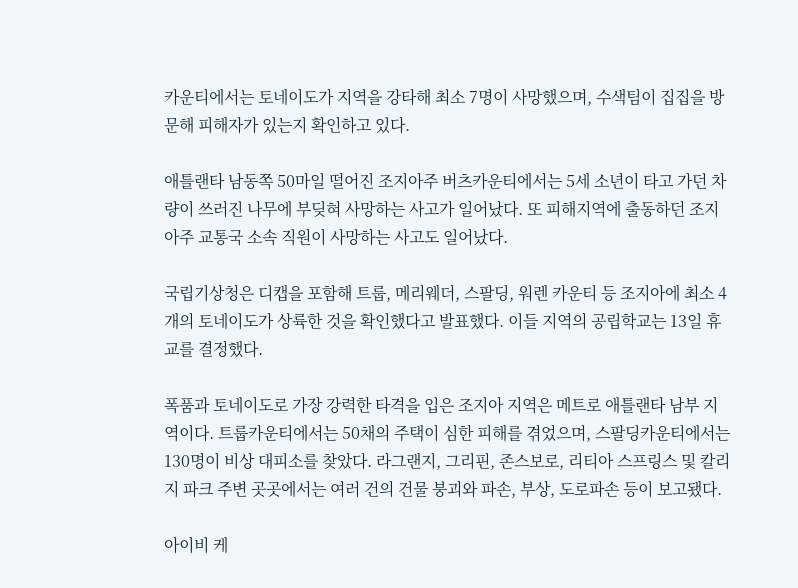카운티에서는 토네이도가 지역을 강타해 최소 7명이 사망했으며, 수색팀이 집집을 방문해 피해자가 있는지 확인하고 있다.

애틀랜타 남동쪽 50마일 떨어진 조지아주 버츠카운티에서는 5세 소년이 타고 가던 차량이 쓰러진 나무에 부딪혀 사망하는 사고가 일어났다. 또 피해지역에 출동하던 조지아주 교통국 소속 직원이 사망하는 사고도 일어났다.

국립기상청은 디캡을 포함해 트룹, 메리웨더, 스팔딩, 워렌 카운티 등 조지아에 최소 4개의 토네이도가 상륙한 것을 확인했다고 발표했다. 이들 지역의 공립학교는 13일 휴교를 결정했다.

폭품과 토네이도로 가장 강력한 타격을 입은 조지아 지역은 메트로 애틀랜타 남부 지역이다. 트룹카운티에서는 50채의 주택이 심한 피해를 겪었으며, 스팔딩카운티에서는 130명이 비상 대피소를 찾았다. 라그랜지, 그리핀, 존스보로, 리티아 스프링스 및 칼리지 파크 주변 곳곳에서는 여러 건의 건물 붕괴와 파손, 부상, 도로파손 등이 보고됐다.

아이비 케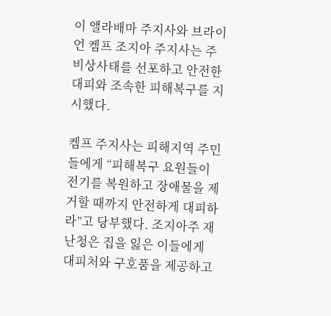이 앨라배마 주지사와 브라이언 켐프 조지아 주지사는 주 비상사태를 선포하고 안전한 대피와 조속한 피해복구를 지시했다.

켐프 주지사는 피해지역 주민들에게 “피해복구 요원들이 전기를 복원하고 장애물을 제거할 때까지 안전하게 대피하라”고 당부했다. 조지아주 재난청은 집을 잃은 이들에게 대피처와 구호품을 제공하고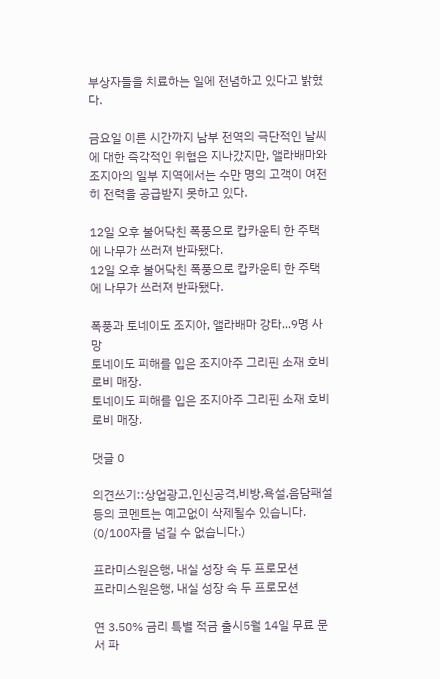부상자들을 치료하는 일에 전념하고 있다고 밝혔다.

금요일 이른 시간까지 남부 전역의 극단적인 날씨에 대한 즉각적인 위협은 지나갔지만, 앨라배마와 조지아의 일부 지역에서는 수만 명의 고객이 여전히 전력을 공급받지 못하고 있다.

12일 오후 불어닥친 폭풍으로 캅카운티 한 주택에 나무가 쓰러져 반파됐다.
12일 오후 불어닥친 폭풍으로 캅카운티 한 주택에 나무가 쓰러져 반파됐다.

폭풍과 토네이도 조지아, 앨라배마 강타...9명 사망
토네이도 피해를 입은 조지아주 그리핀 소재 호비 로비 매장.
토네이도 피해를 입은 조지아주 그리핀 소재 호비 로비 매장.

댓글 0

의견쓰기::상업광고,인신공격,비방,욕설,음담패설등의 코멘트는 예고없이 삭제될수 있습니다. (0/100자를 넘길 수 없습니다.)

프라미스원은행, 내실 성장 속 두 프로모션
프라미스원은행, 내실 성장 속 두 프로모션

연 3.50% 금리 특별 적금 출시5월 14일 무료 문서 파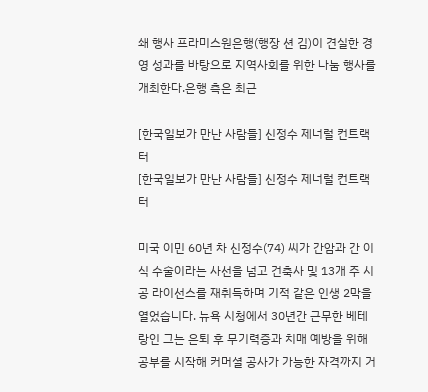쇄 행사 프라미스원은행(행장 션 김)이 견실한 경영 성과를 바탕으로 지역사회를 위한 나눔 행사를 개최한다.은행 측은 최근

[한국일보가 만난 사람들] 신정수 제너럴 컨트랙터
[한국일보가 만난 사람들] 신정수 제너럴 컨트랙터

미국 이민 60년 차 신정수(74) 씨가 간암과 간 이식 수술이라는 사선을 넘고 건축사 및 13개 주 시공 라이선스를 재취득하며 기적 같은 인생 2막을 열었습니다. 뉴욕 시청에서 30년간 근무한 베테랑인 그는 은퇴 후 무기력증과 치매 예방을 위해 공부를 시작해 커머셜 공사가 가능한 자격까지 거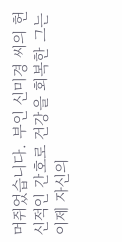머쥐었습니다. 부인 신미경 씨의 헌신적인 간호로 건강을 회복한 그는 이제 자신의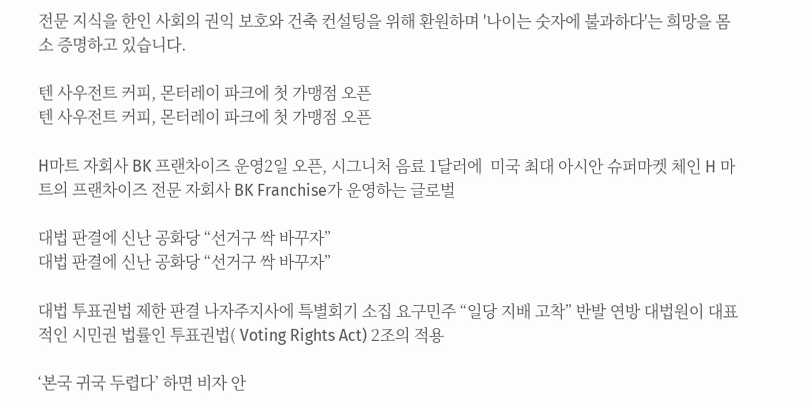전문 지식을 한인 사회의 권익 보호와 건축 컨설팅을 위해 환원하며 '나이는 숫자에 불과하다'는 희망을 몸소 증명하고 있습니다.

텐 사우전트 커피, 몬터레이 파크에 첫 가맹점 오픈
텐 사우전트 커피, 몬터레이 파크에 첫 가맹점 오픈

H마트 자회사 BK 프랜차이즈 운영2일 오픈, 시그니처 음료 1달러에  미국 최대 아시안 슈퍼마켓 체인 H 마트의 프랜차이즈 전문 자회사 BK Franchise가 운영하는 글로벌

대법 판결에 신난 공화당 “선거구 싹 바꾸자”
대법 판결에 신난 공화당 “선거구 싹 바꾸자”

대법 투표권법 제한 판결 나자주지사에 특별회기 소집 요구민주 “일당 지배 고착” 반발 연방 대법원이 대표적인 시민권 법률인 투표권법( Voting Rights Act) 2조의 적용

‘본국 귀국 두렵다’ 하면 비자 안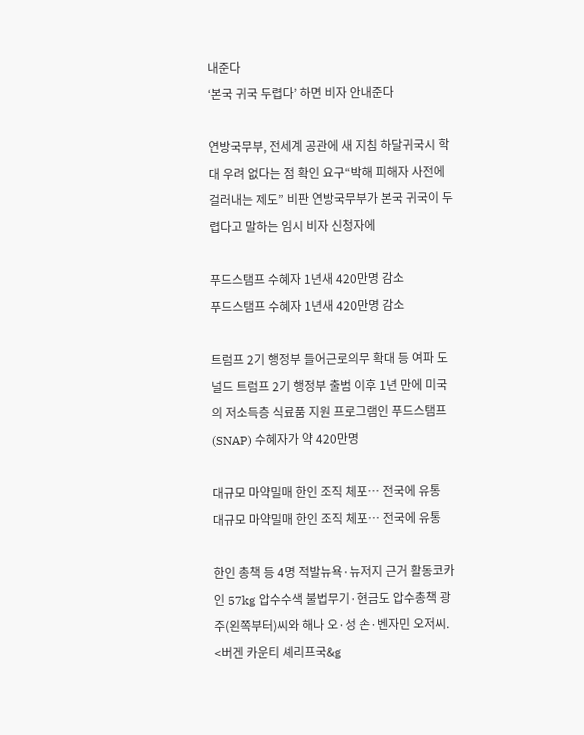내준다
‘본국 귀국 두렵다’ 하면 비자 안내준다

연방국무부, 전세계 공관에 새 지침 하달귀국시 학대 우려 없다는 점 확인 요구“박해 피해자 사전에 걸러내는 제도” 비판 연방국무부가 본국 귀국이 두렵다고 말하는 임시 비자 신청자에

푸드스탬프 수혜자 1년새 420만명 감소
푸드스탬프 수혜자 1년새 420만명 감소

트럼프 2기 행정부 들어근로의무 확대 등 여파 도널드 트럼프 2기 행정부 출범 이후 1년 만에 미국의 저소득층 식료품 지원 프로그램인 푸드스탬프(SNAP) 수혜자가 약 420만명

대규모 마약밀매 한인 조직 체포… 전국에 유통
대규모 마약밀매 한인 조직 체포… 전국에 유통

한인 총책 등 4명 적발뉴욕·뉴저지 근거 활동코카인 57kg 압수수색 불법무기·현금도 압수총책 광 주(왼쪽부터)씨와 해나 오·성 손·벤자민 오저씨. <버겐 카운티 셰리프국&g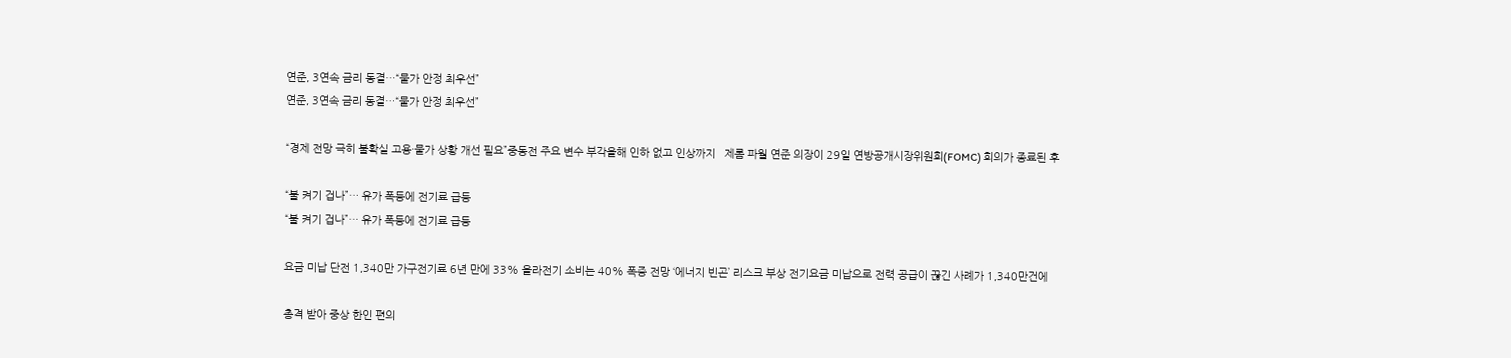연준, 3연속 금리 동결…“물가 안정 최우선”
연준, 3연속 금리 동결…“물가 안정 최우선”

“경제 전망 극히 불확실 고용·물가 상황 개선 필요”중동전 주요 변수 부각올해 인하 없고 인상까지   제롬 파월 연준 의장이 29일 연방공개시장위원회(FOMC) 회의가 종료된 후

“불 켜기 겁나”… 유가 폭등에 전기료 급등
“불 켜기 겁나”… 유가 폭등에 전기료 급등

요금 미납 단전 1,340만 가구전기료 6년 만에 33% 올라전기 소비는 40% 폭증 전망 ‘에너지 빈곤’ 리스크 부상 전기요금 미납으로 전력 공급이 끊긴 사례가 1,340만건에

총격 받아 중상 한인 편의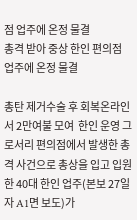점 업주에 온정 물결
총격 받아 중상 한인 편의점 업주에 온정 물결

총탄 제거수술 후 회복온라인서 2만여불 모여  한인 운영 그로서리 편의점에서 발생한 총격 사건으로 총상을 입고 입원한 40대 한인 업주(본보 27일자 A1면 보도)가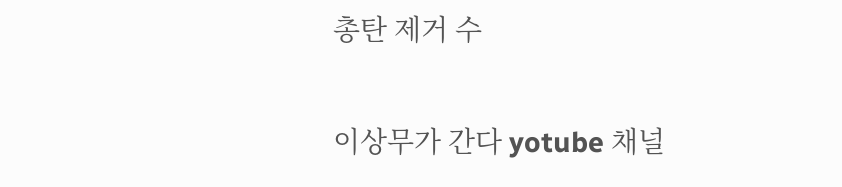총탄 제거 수

이상무가 간다 yotube 채널